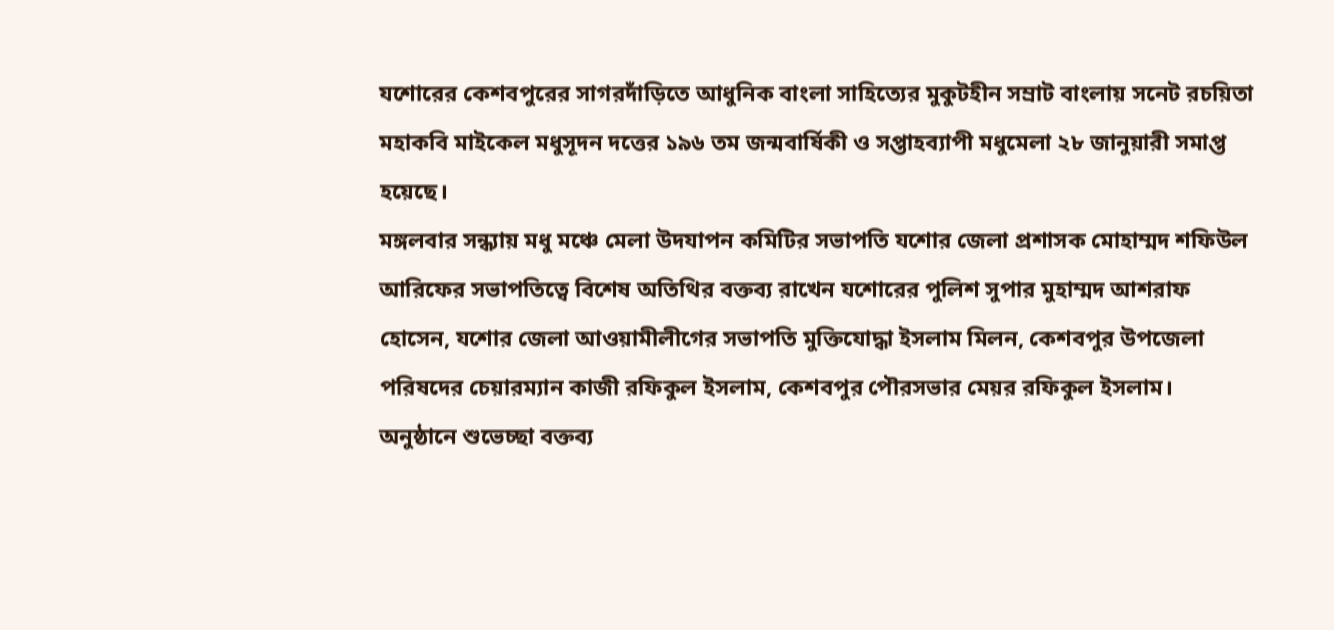যশোরের কেশবপুরের সাগরদাঁড়িতে আধুনিক বাংলা সাহিত্যের মুকুটহীন সম্রাট বাংলায় সনেট রচয়িতা মহাকবি মাইকেল মধুসূদন দত্তের ১৯৬ তম জন্মবার্ষিকী ও সপ্তাহব্যাপী মধুমেলা ২৮ জানুয়ারী সমাপ্ত হয়েছে।
মঙ্গলবার সন্ধ্যায় মধু মঞ্চে মেলা উদযাপন কমিটির সভাপতি যশোর জেলা প্রশাসক মোহাম্মদ শফিউল আরিফের সভাপতিত্বে বিশেষ অতিথির বক্তব্য রাখেন যশোরের পুলিশ সুপার মুহাম্মদ আশরাফ হোসেন, যশোর জেলা আওয়ামীলীগের সভাপতি মুক্তিযোদ্ধা ইসলাম মিলন, কেশবপুর উপজেলা পরিষদের চেয়ারম্যান কাজী রফিকুল ইসলাম, কেশবপুর পৌরসভার মেয়র রফিকুল ইসলাম।
অনুষ্ঠানে শুভেচ্ছা বক্তব্য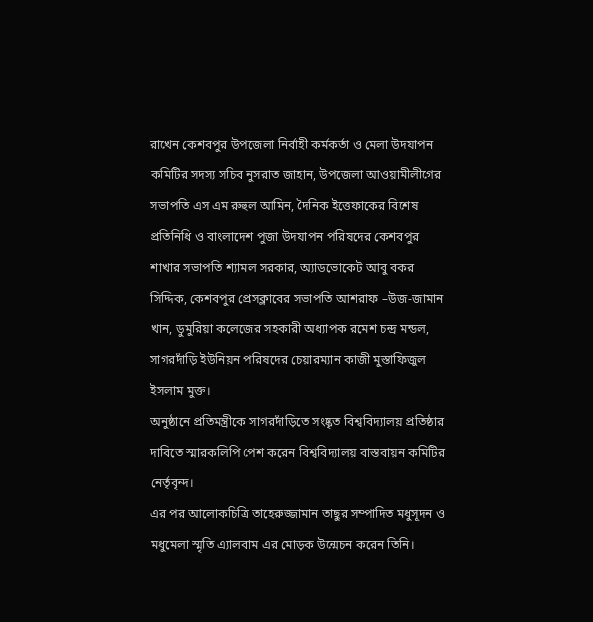রাখেন কেশবপুর উপজেলা নির্বাহী কর্মকর্তা ও মেলা উদযাপন কমিটির সদস্য সচিব নুসরাত জাহান, উপজেলা আওয়ামীলীগের সভাপতি এস এম রুহুল আমিন, দৈনিক ইত্তেফাকের বিশেষ প্রতিনিধি ও বাংলাদেশ পুজা উদযাপন পরিষদের কেশবপুর শাখার সভাপতি শ্যামল সরকার, অ্যাডভোকেট আবু বকর সিদ্দিক, কেশবপুর প্রেসক্লাবের সভাপতি আশরাফ –উজ-জামান খান, ডুমুরিয়া কলেজের সহকারী অধ্যাপক রমেশ চন্দ্র মন্ডল, সাগরদাঁড়ি ইউনিয়ন পরিষদের চেয়ারম্যান কাজী মুস্তাফিজুল ইসলাম মুক্ত।
অনুষ্ঠানে প্রতিমন্ত্রীকে সাগরদাঁড়িতে সংষ্কৃত বিশ্ববিদ্যালয় প্রতিষ্ঠার দাবিতে স্মারকলিপি পেশ করেন বিশ্ববিদ্যালয় বাস্তবায়ন কমিটির নের্তৃবৃন্দ।
এর পর আলোকচিত্রি তাহেরুজ্জামান তাছুর সম্পাদিত মধুসূদন ও মধুমেলা স্মৃতি এ্যালবাম এর মোড়ক উন্মেচন করেন তিনি।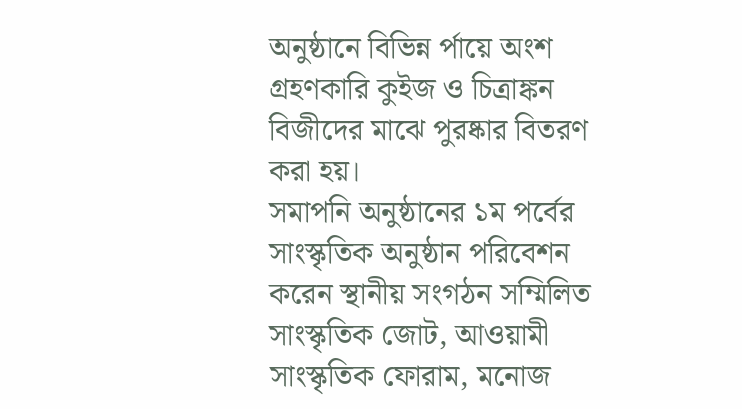অনুষ্ঠানে বিভিন্ন র্পায়ে অংশ গ্রহণকারি কুইজ ও চিত্রাঙ্কন বিজীদের মাঝে পুরষ্কার বিতরণ করা হয়।
সমাপনি অনুষ্ঠানের ১ম পর্বের সাংস্কৃতিক অনুষ্ঠান পরিবেশন করেন স্থানীয় সংগঠন সম্মিলিত সাংস্কৃতিক জোট, আওয়ামী সাংস্কৃতিক ফোরাম, মনোজ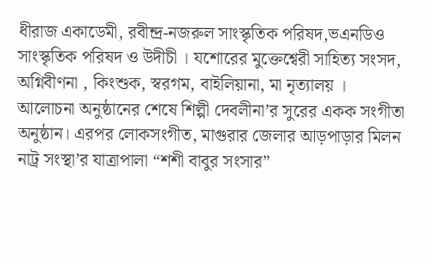ধীরাজ একাডেমী, রবীন্দ্র-নজরুল সাংস্কৃতিক পরিষদ,ভএনডিও সাংস্কৃতিক পরিষদ ও উদীচী । যশোরের মুক্তেশ্বেরী সাহিত্য সংসদ, অগ্নিবীণনা , কিংশুক, স্বরগম, বাইলিয়ানা, মা নৃত্যালয় ।
আলোচনা অনুষ্ঠানের শেষে শিল্পী দেবলীনা’র সুরের একক সংগীতা অনুষ্ঠান। এরপর লোকসংগীত, মাগুরার জেলার আড়পাড়ার মিলন নাট্র সংস্থা’র যাত্রাপালা “শশী বাবুর সংসার”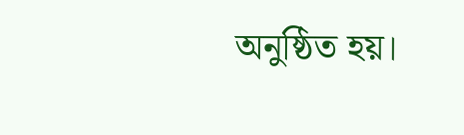অনুষ্ঠিত হয়।